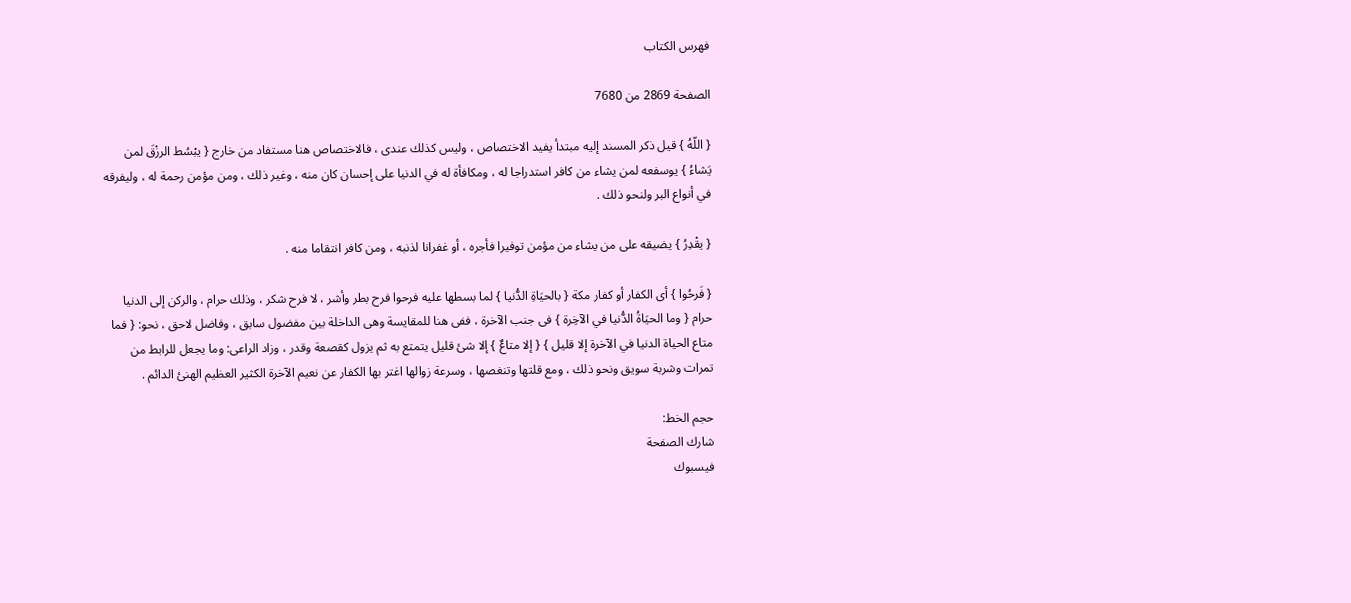فهرس الكتاب

الصفحة 2869 من 7680

{ اللّهُ } قيل ذكر المسند إليه مبتدأ يفيد الاختصاص ، وليس كذلك عندى ، فالاختصاص هنا مستفاد من خارج { يبْسُط الرزْقَ لمن يَشاءُ } يوسفعه لمن يشاء من كافر استدراجا له ، ومكافأة له في الدنيا على إحسان كان منه ، وغير ذلك ، ومن مؤمن رحمة له ، وليفرقه في أنواع البر ولنحو ذلك .

{ يقْدِرُ } يضيقه على من يشاء من مؤمن توفيرا فأجره ، أو غفرانا لذنبه ، ومن كافر انتقاما منه .

{ فَرحُوا } أى الكفار أو كفار مكة { بالحيَاةِ الدُّنيا } لما بسطها عليه فرحوا فرح بطر وأشر ، لا فرح شكر ، وذلك حرام ، والركن إلى الدنيا حرام { وما الحيَاةُ الدُّنيا في الآخِرة } فى جنب الآخرة ، ففى هنا للمقايسة وهى الداخلة بين مفضول سابق ، وفاضل لاحق ، نحو: { فما متاع الحياة الدنيا في الآخرة إلا قليل } { إلا متاعٌ } إلا شئ قليل يتمتع به ثم يزول كقصعة وقدر ، وزاد الراعى: وما يجعل للرابط من تمرات وشربة سويق ونحو ذلك ، ومع قلتها وتنغصها ، وسرعة زوالها اغتر بها الكفار عن نعيم الآخرة الكثير العظيم الهنئ الدائم .

حجم الخط:
شارك الصفحة
فيسبوك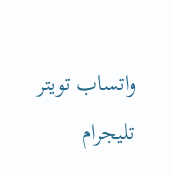واتساب تويتر تليجرام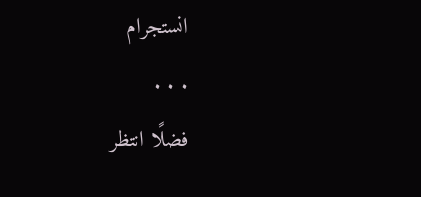انستجرام
. . .
فضلًا انتظر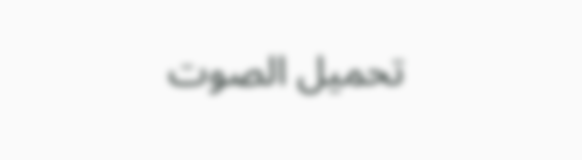تحميل الصوت